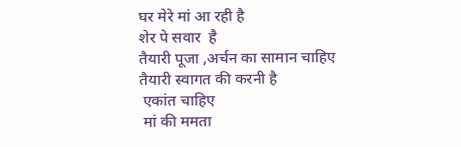घर मेरे मां आ रही है
शेर पे सवार  है
तैयारी पूजा ,अर्चन का सामान चाहिए
तैयारी स्वागत की करनी है
 एकांत चाहिए
 मां की ममता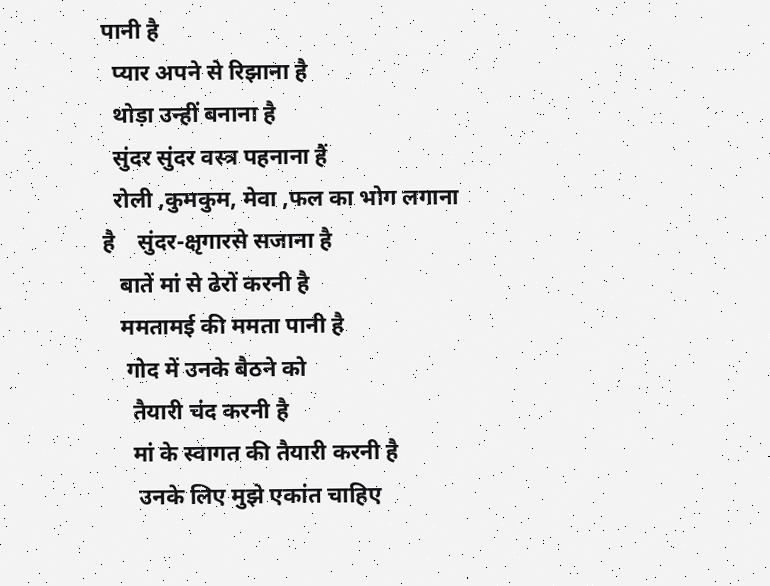पानी है
  प्यार अपने से रिझाना है
  थोड़ा उन्हीं बनाना है
  सुंदर सुंदर वस्त्र पहनाना हैं
  रोली ,कुमकुम, मेवा ,फल का भोग लगाना है    सुंदर-क्षृगारसे सजाना है
   बातें मां से ढेरों करनी है
   ममतामई की ममता पानी है
    गोद में उनके बैठने को
     तैयारी चंद करनी है
     मां के स्वागत की तैयारी करनी है
      उनके लिए मुझे एकांत चाहिए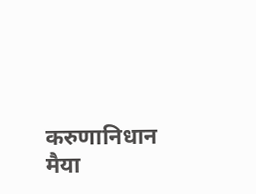करुणानिधान मैया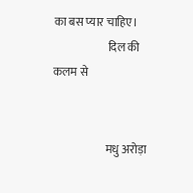का बस प्यार चाहिए।
                        दिल की कलम से


                       मधु अरोड़ा